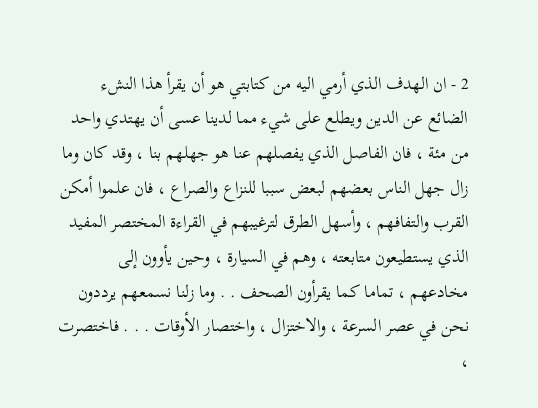2 - ان الهدف الذي أرمي اليه من كتابتي هو أن يقرأ هذا النشء الضائع عن الدين ويطلع على شيء مما لدينا عسى أن يهتدي واحد من مئة ، فان الفاصل الذي يفصلهم عنا هو جهلهم بنا ، وقد كان وما زال جهل الناس بعضهم لبعض سببا للنزاع والصراع ، فان علموا أمكن القرب والتفافهم ، وأسهل الطرق لترغيبهم في القراءة المختصر المفيد الذي يستطيعون متابعته ، وهم في السيارة ، وحين يأوون إلى مخادعهم ، تماما كما يقرأون الصحف . . وما زلنا نسمعهم يرددون نحن في عصر السرعة ، والاختزال ، واختصار الأوقات . . . فاختصرت ،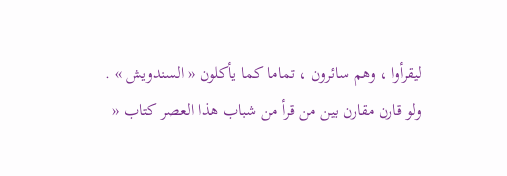ليقرأوا ، وهم سائرون ، تماما كما يأكلون « السندويش » .
ولو قارن مقارن بين من قرأ من شباب هذا العصر كتاب «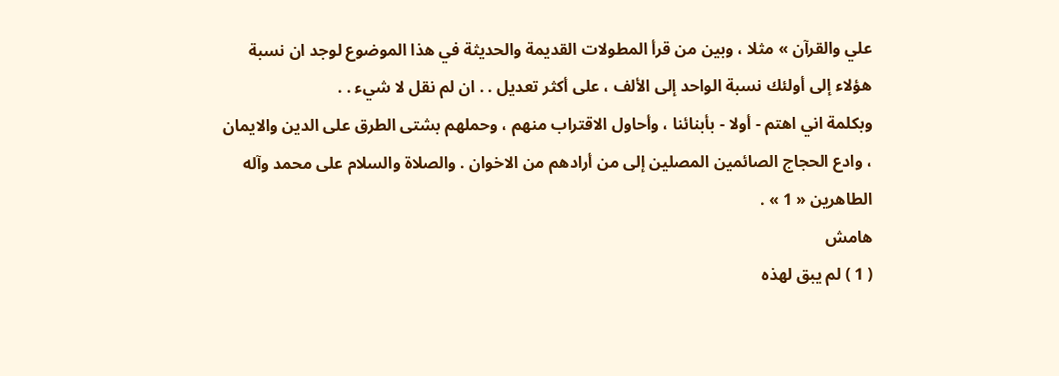علي والقرآن » مثلا ، وبين من قرأ المطولات القديمة والحديثة في هذا الموضوع لوجد ان نسبة هؤلاء إلى أولئك نسبة الواحد إلى الألف ، على أكثر تعديل . . ان لم نقل لا شيء . .
وبكلمة اني اهتم - أولا - بأبنائنا ، وأحاول الاقتراب منهم ، وحملهم بشتى الطرق على الدين والايمان ، وادع الحجاج الصائمين المصلين إلى من أرادهم من الاخوان . والصلاة والسلام على محمد وآله الطاهرين « 1 » .
هامش
( 1 ) لم يبق لهذه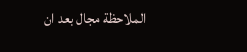الملاحظة مجال بعد ان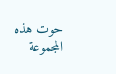حوت هذه المجموعة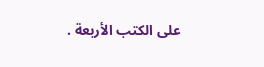على الكتب الأربعة .